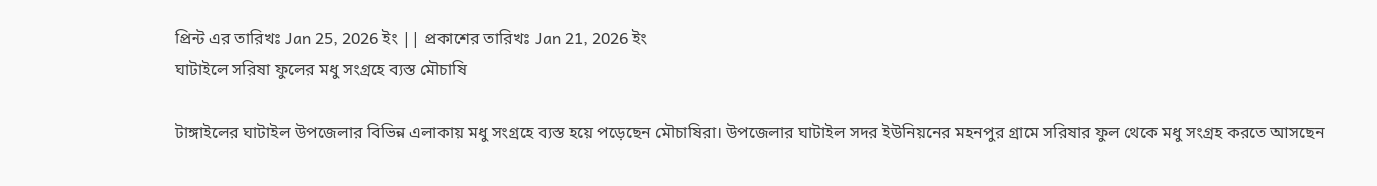প্রিন্ট এর তারিখঃ Jan 25, 2026 ইং || প্রকাশের তারিখঃ Jan 21, 2026 ইং
ঘাটাইলে সরিষা ফুলের মধু সংগ্রহে ব্যস্ত মৌচাষি

টাঙ্গাইলের ঘাটাইল উপজেলার বিভিন্ন এলাকায় মধু সংগ্রহে ব্যস্ত হয়ে পড়েছেন মৌচাষিরা। উপজেলার ঘাটাইল সদর ইউনিয়নের মহনপুর গ্রামে সরিষার ফুল থেকে মধু সংগ্রহ করতে আসছেন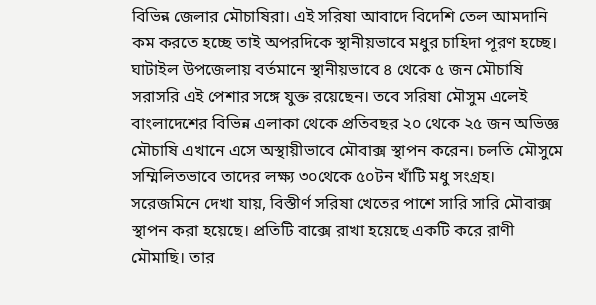বিভিন্ন জেলার মৌচাষিরা। এই সরিষা আবাদে বিদেশি তেল আমদানি কম করতে হচ্ছে তাই অপরদিকে স্থানীয়ভাবে মধুর চাহিদা পূরণ হচ্ছে।
ঘাটাইল উপজেলায় বর্তমানে স্থানীয়ভাবে ৪ থেকে ৫ জন মৌচাষি সরাসরি এই পেশার সঙ্গে যুক্ত রয়েছেন। তবে সরিষা মৌসুম এলেই বাংলাদেশের বিভিন্ন এলাকা থেকে প্রতিবছর ২০ থেকে ২৫ জন অভিজ্ঞ মৌচাষি এখানে এসে অস্থায়ীভাবে মৌবাক্স স্থাপন করেন। চলতি মৌসুমে সম্মিলিতভাবে তাদের লক্ষ্য ৩০থেকে ৫০টন খাঁটি মধু সংগ্রহ।
সরেজমিনে দেখা যায়, বিস্তীর্ণ সরিষা খেতের পাশে সারি সারি মৌবাক্স স্থাপন করা হয়েছে। প্রতিটি বাক্সে রাখা হয়েছে একটি করে রাণী মৌমাছি। তার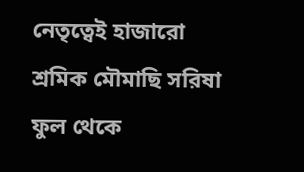নেতৃত্বেই হাজারো শ্রমিক মৌমাছি সরিষা ফুল থেকে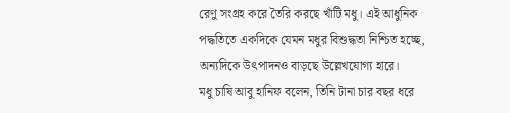রেণু সংগ্রহ করে তৈরি করছে খাঁটি মধু। এই আধুনিক পদ্ধতিতে একদিকে যেমন মধুর বিশুদ্ধতা নিশ্চিত হচ্ছে, অন্যদিকে উৎপাদনও বাড়ছে উল্লেখযোগ্য হারে।
মধু চাষি আবু হানিফ বলেন, তিনি টানা চার বছর ধরে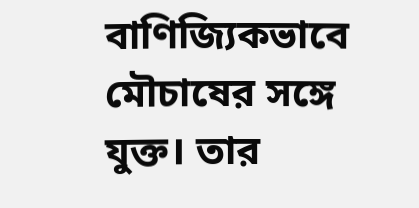বাণিজ্যিকভাবে মৌচাষের সঙ্গে যুক্ত। তার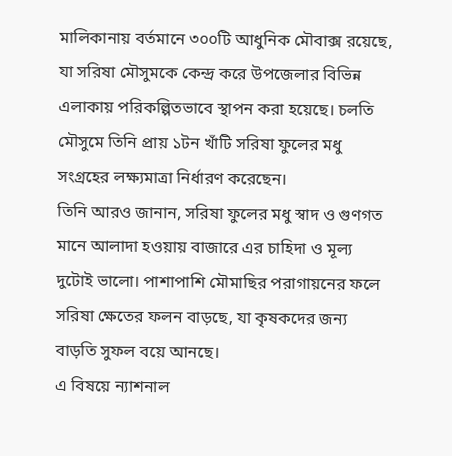মালিকানায় বর্তমানে ৩০০টি আধুনিক মৌবাক্স রয়েছে, যা সরিষা মৌসুমকে কেন্দ্র করে উপজেলার বিভিন্ন এলাকায় পরিকল্পিতভাবে স্থাপন করা হয়েছে। চলতি মৌসুমে তিনি প্রায় ১টন খাঁটি সরিষা ফুলের মধু সংগ্রহের লক্ষ্যমাত্রা নির্ধারণ করেছেন।
তিনি আরও জানান, সরিষা ফুলের মধু স্বাদ ও গুণগত মানে আলাদা হওয়ায় বাজারে এর চাহিদা ও মূল্য দুটোই ভালো। পাশাপাশি মৌমাছির পরাগায়নের ফলে সরিষা ক্ষেতের ফলন বাড়ছে, যা কৃষকদের জন্য বাড়তি সুফল বয়ে আনছে।
এ বিষয়ে ন্যাশনাল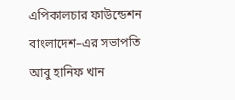এপিকালচার ফাউন্ডেশন বাংলাদেশ–এর সভাপতি আবু হানিফ খান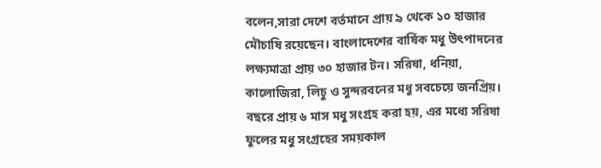বলেন,সারা দেশে বর্তমানে প্রায় ৯ থেকে ১০ হাজার মৌচাষি রয়েছেন। বাংলাদেশের বার্ষিক মধু উৎপাদনের লক্ষ্যমাত্রা প্রায় ৩০ হাজার টন। সরিষা, ধনিয়া, কালোজিরা, লিচু ও সুন্দরবনের মধু সবচেয়ে জনপ্রিয়। বছরে প্রায় ৬ মাস মধু সংগ্রহ করা হয়, এর মধ্যে সরিষা ফুলের মধু সংগ্রহের সময়কাল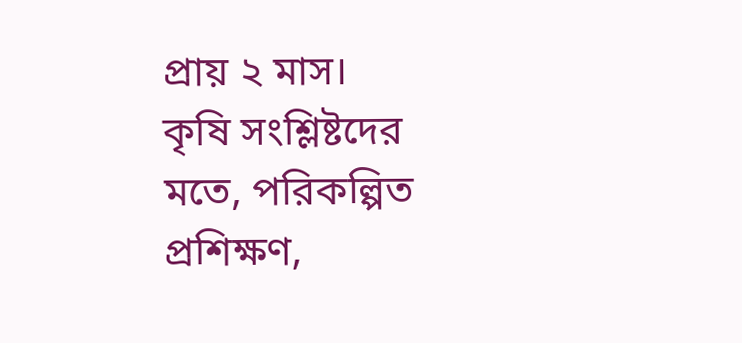প্রায় ২ মাস।
কৃষি সংশ্লিষ্টদের মতে, পরিকল্পিত প্রশিক্ষণ,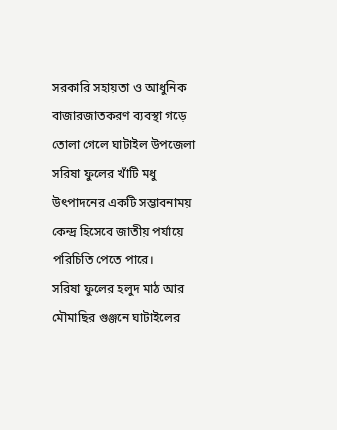সরকারি সহায়তা ও আধুনিক বাজারজাতকরণ ব্যবস্থা গড়ে তোলা গেলে ঘাটাইল উপজেলা সরিষা ফুলের খাঁটি মধু উৎপাদনের একটি সম্ভাবনাময় কেন্দ্র হিসেবে জাতীয় পর্যায়ে পরিচিতি পেতে পারে।
সরিষা ফুলের হলুদ মাঠ আর মৌমাছির গুঞ্জনে ঘাটাইলের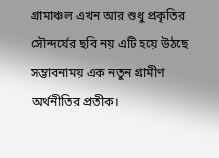গ্রামাঞ্চল এখন আর শুধু প্রকৃতির সৌন্দর্যের ছবি নয় এটি হয়ে উঠছে সম্ভাবনাময় এক নতুন গ্রামীণ অর্থনীতির প্রতীক।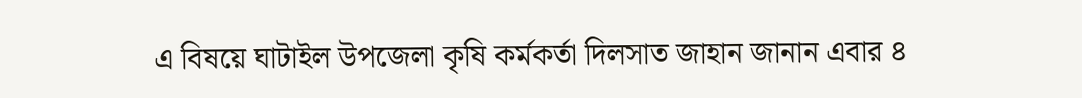এ বিষয়ে ঘাটাইল উপজেলা কৃষি কর্মকর্তা দিলসাত জাহান জানান এবার ৪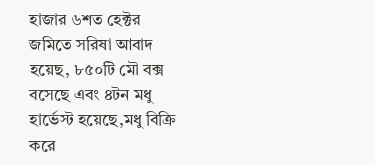হাজার ৬শত হেক্টর জমিতে সরিষা আবাদ হয়েছ, ৮৫০টি মৌ বক্স বসেছে এবং ৪টন মধু হার্ভেস্ট হয়েছে,মধু বিক্রি করে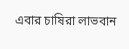এবার চাষিরা লাভবান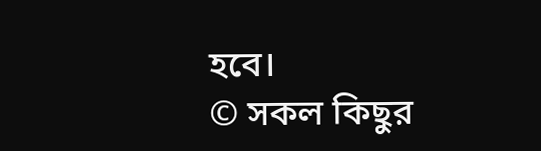হবে।
© সকল কিছুর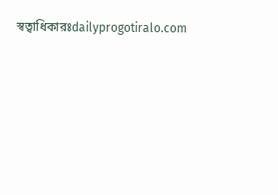স্বত্বাধিকারঃdailyprogotiralo.com